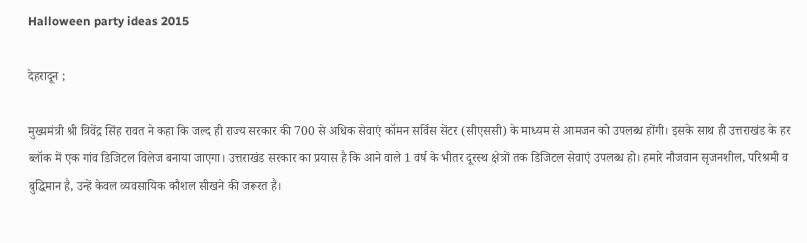Halloween party ideas 2015

देहरादून ;

मुख्यमंत्री श्री त्रिवेंद्र सिंह रावत ने कहा कि जल्द ही राज्य सरकार की 700 से अधिक सेवाएं कॉमन सर्विस सेंटर (सीएससी) के माध्यम से आमजन को उपलब्ध होंगी। इसके साथ ही उत्तराखंड के हर ब्लॉक में एक गांव डिजिटल विलेज बनाया जाएगा। उत्तराखंड सरकार का प्रयास है कि आने वाले 1 वर्ष के भीतर दूरस्थ क्षेत्रों तक डिजिटल सेवाएं उपलब्ध हो। हमारे नौजवान सृजनशील, परिश्रमी व बुद्धिमान है, उन्हें केवल व्यवसायिक कौशल सीखने की जरूरत है।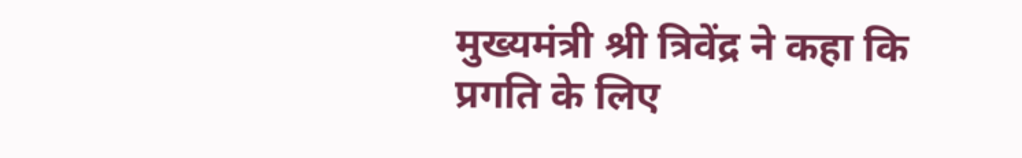मुख्यमंत्री श्री त्रिवेंद्र ने कहा कि प्रगति के लिए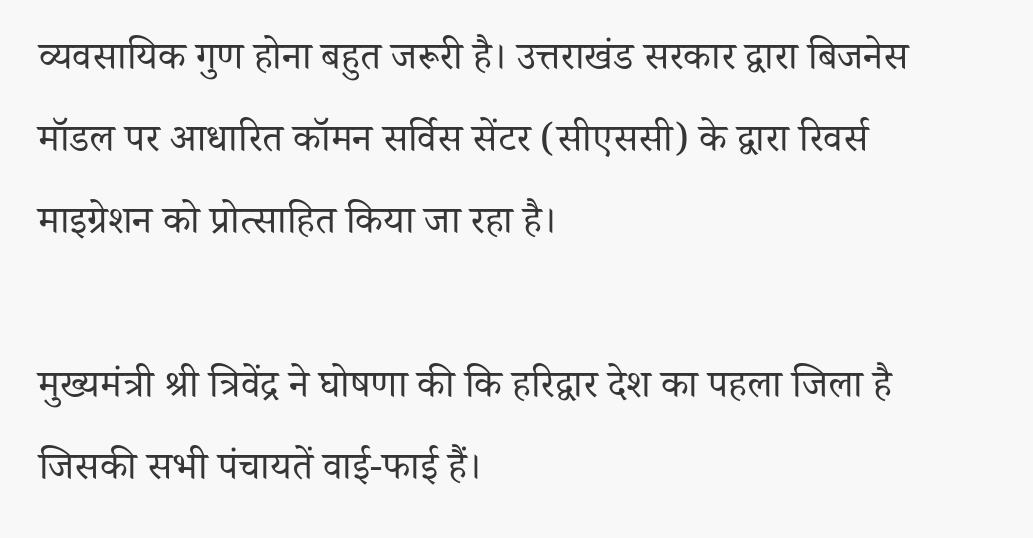व्यवसायिक गुण होना बहुत जरूरी है। उत्तराखंड सरकार द्वारा बिजनेस मॉडल पर आधारित कॉमन सर्विस सेंटर (सीएससी) के द्वारा रिवर्स माइग्रेशन को प्रोत्साहित किया जा रहा है।

मुख्यमंत्री श्री त्रिवेंद्र ने घोषणा की कि हरिद्वार देश का पहला जिला है जिसकी सभी पंचायतें वाई-फाई हैं।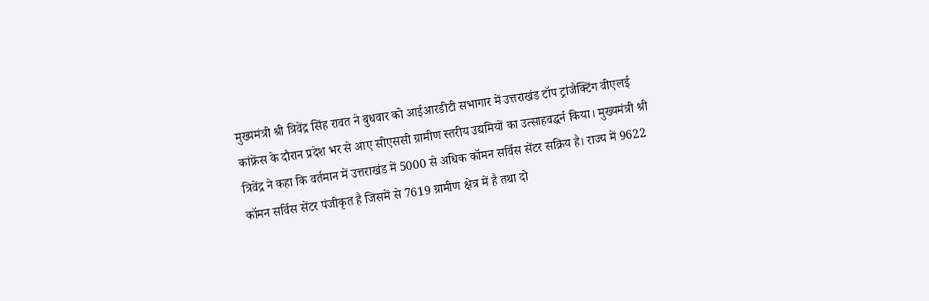मुख्यमंत्री श्री त्रिवेंद्र सिंह रावत ने बुधवार को आईआरडीटी सभागार में उत्तराखंड टॉप ट्रांजैक्टिंग वीएलई कांफ्रेंस के दौरान प्रदेश भर से आए सीएससी ग्रामीण स्तरीय उद्यमियों का उत्साहवद्धर्न किया। मुख्यमंत्री श्री त्रिवेंद्र ने कहा कि वर्तमान में उत्तराखंड में 5000 से अधिक कॉमन सर्विस सेंटर सक्रिय है। राज्य में 9622 कॉमन सर्विस सेंटर पंजीकृत है जिसमें से 7619 ग्रामीण क्षेत्र में है तथा दो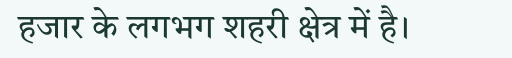हजार के लगभग शहरी क्षेत्र में है।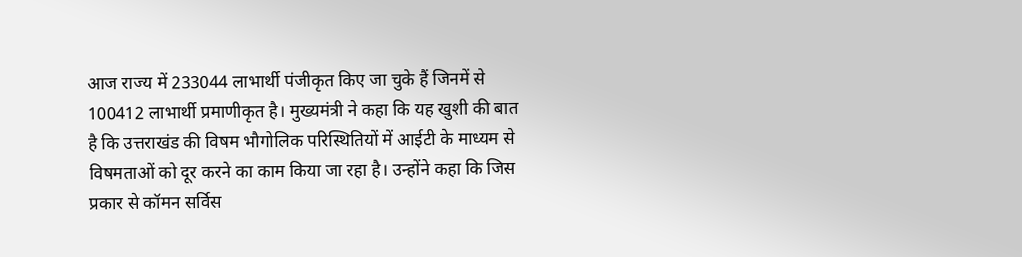आज राज्य में 233044 लाभार्थी पंजीकृत किए जा चुके हैं जिनमें से 100412 लाभार्थी प्रमाणीकृत है। मुख्यमंत्री ने कहा कि यह खुशी की बात है कि उत्तराखंड की विषम भौगोलिक परिस्थितियों में आईटी के माध्यम से विषमताओं को दूर करने का काम किया जा रहा है। उन्होंने कहा कि जिस प्रकार से कॉमन सर्विस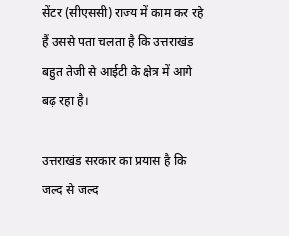सेंटर (सीएससी) राज्य में काम कर रहे हैं उससे पता चलता है कि उत्तराखंड बहुत तेजी से आईटी के क्षेत्र में आगे बढ़ रहा है।

उत्तराखंड सरकार का प्रयास है कि जल्द से जल्द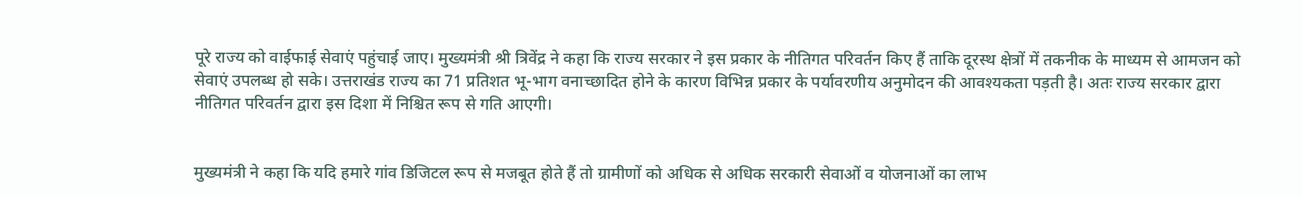पूरे राज्य को वाईफाई सेवाएं पहुंचाई जाए। मुख्यमंत्री श्री त्रिवेंद्र ने कहा कि राज्य सरकार ने इस प्रकार के नीतिगत परिवर्तन किए हैं ताकि दूरस्थ क्षेत्रों में तकनीक के माध्यम से आमजन को सेवाएं उपलब्ध हो सके। उत्तराखंड राज्य का 71 प्रतिशत भू-भाग वनाच्छादित होने के कारण विभिन्न प्रकार के पर्यावरणीय अनुमोदन की आवश्यकता पड़ती है। अतः राज्य सरकार द्वारा नीतिगत परिवर्तन द्वारा इस दिशा में निश्चित रूप से गति आएगी।


मुख्यमंत्री ने कहा कि यदि हमारे गांव डिजिटल रूप से मजबूत होते हैं तो ग्रामीणों को अधिक से अधिक सरकारी सेवाओं व योजनाओं का लाभ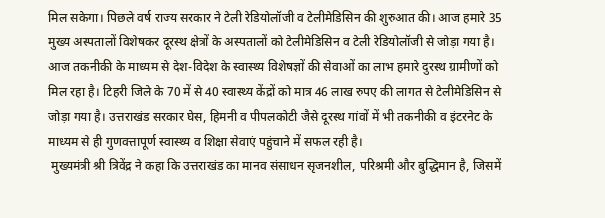मिल सकेगा। पिछले वर्ष राज्य सरकार ने टेली रेडियोलॉजी व टेलीमेडिसिन की शुरुआत की। आज हमारे 35 मुख्य अस्पतालों विशेषकर दूरस्थ क्षेत्रों के अस्पतालों को टेलीमेडिसिन व टेली रेडियोलॉजी से जोड़ा गया है। आज तकनीकी के माध्यम से देश-विदेश के स्वास्थ्य विशेषज्ञों की सेवाओं का लाभ हमारे दुरस्थ ग्रामीणों को मिल रहा है। टिहरी जिले के 70 में से 40 स्वास्थ्य केंद्रों को मात्र 46 लाख रुपए की लागत से टेलीमेडिसिन से जोड़ा गया है। उत्तराखंड सरकार घेस, हिमनी व पीपलकोटी जैसे दूरस्थ गांवों में भी तकनीकी व इंटरनेट के माध्यम से ही गुणवत्तापूर्ण स्वास्थ्य व शिक्षा सेवाएं पहुंचाने में सफल रही है।
 मुख्यमंत्री श्री त्रिवेंद्र ने कहा कि उत्तराखंड का मानव संसाधन सृजनशील, परिश्रमी और बुद्धिमान है, जिसमें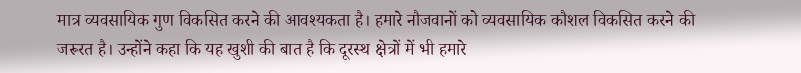मात्र व्यवसायिक गुण विकसित करने की आवश्यकता है। हमारे नौजवानों को व्यवसायिक कौशल विकसित करने की जरूरत है। उन्होंने कहा कि यह खुशी की बात है कि दूरस्थ क्षेत्रों में भी हमारे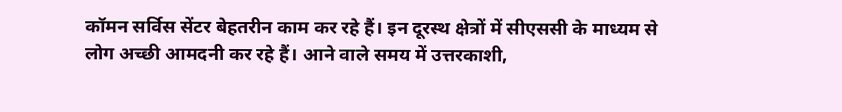कॉमन सर्विस सेंटर बेहतरीन काम कर रहे हैं। इन दूरस्थ क्षेत्रों में सीएससी के माध्यम से लोग अच्छी आमदनी कर रहे हैं। आने वाले समय में उत्तरकाशी,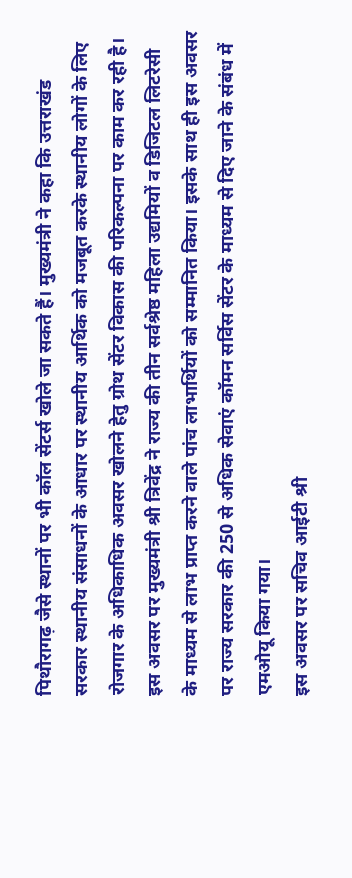पिथौरागढ़ जैसे स्थानों पर भी कॉल सेंटर्स खोले जा सकते हैं। मुख्यमंत्री ने कहा कि उत्तराखंड सरकार स्थानीय संसाधनों के आधार पर स्थानीय आर्थिक को मजबूत करके स्थानीय लोगों के लिए रोजगार के अधिकाधिक अवसर खोलने हेतु ग्रोथ सेंटर विकास की परिकल्पना पर काम कर रही है।
इस अवसर पर मुख्यमंत्री श्री त्रिवेंद्र ने राज्य की तीन सर्वश्रेष्ठ महिला उद्यमियों व डिजिटल लिटरेसी के माध्यम से लाभ प्राप्त करने वाले पांच लाभार्थियों को सम्मानित किया। इसके साथ ही इस अवसर पर राज्य सरकार की 250 से अधिक सेवाएं कॉमन सर्विस सेंटर के माध्यम से दिए जाने के संबंध में एमओयू किया गया।
इस अवसर पर सचिव आईटी श्री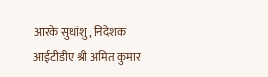आरके सुधांशु, निदेशक आईटीडीए श्री अमित कुमार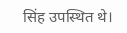सिंह उपस्थित थे।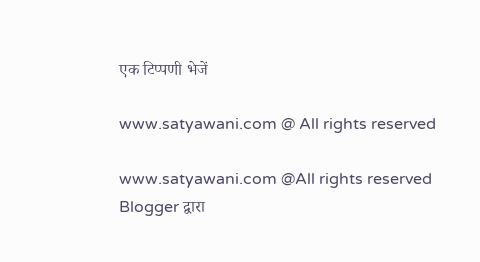एक टिप्पणी भेजें

www.satyawani.com @ All rights reserved

www.satyawani.com @All rights reserved
Blogger द्वारा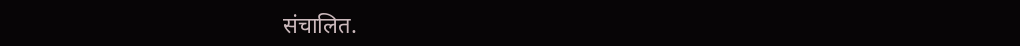संचालित.